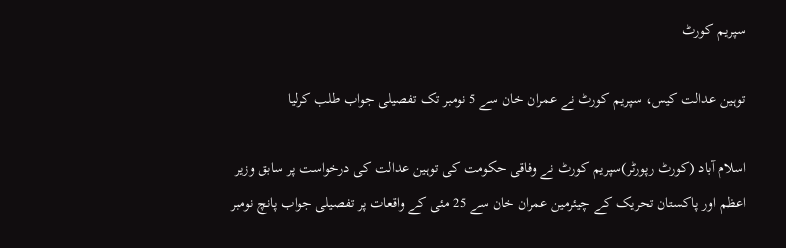سپریم کورٹ

توہین عدالت کیس، سپریم کورٹ نے عمران خان سے 5 نومبر تک تفصیلی جواب طلب کرلیا

اسلام آباد (کورٹ رپورٹر)سپریم کورٹ نے وفاقی حکومت کی توہین عدالت کی درخواست پر سابق وزیر اعظم اور پاکستان تحریک کے چیئرمین عمران خان سے 25 مئی کے واقعات پر تفصیلی جواب پانچ نومبر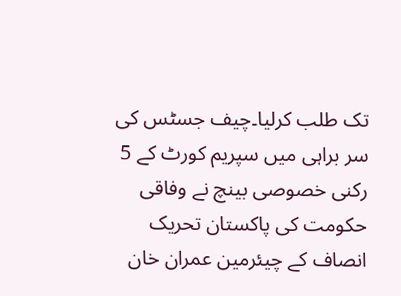تک طلب کرلیا۔چیف جسٹس کی سر براہی میں سپریم کورٹ کے 5 رکنی خصوصی بینچ نے وفاقی حکومت کی پاکستان تحریک انصاف کے چیئرمین عمران خان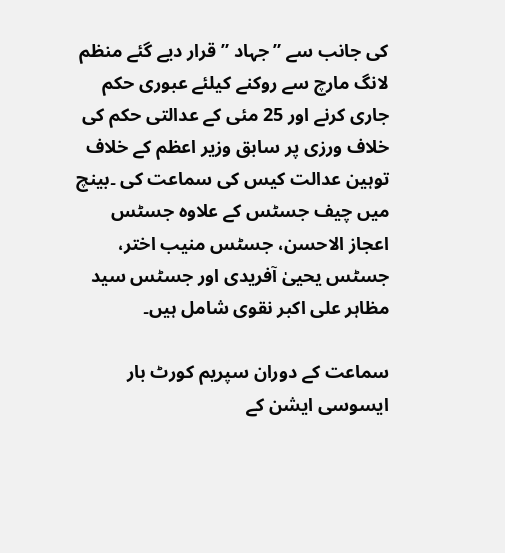کی جانب سے ”جہاد ”قرار دیے گئے منظم لانگ مارچ سے روکنے کیلئے عبوری حکم جاری کرنے اور 25 مئی کے عدالتی حکم کی خلاف ورزی پر سابق وزیر اعظم کے خلاف توہین عدالت کیس کی سماعت کی ۔بینچ میں چیف جسٹس کے علاوہ جسٹس اعجاز الاحسن، جسٹس منیب اختر، جسٹس یحییٰ آفریدی اور جسٹس سید مظاہر علی اکبر نقوی شامل ہیں۔

سماعت کے دوران سپریم کورٹ بار ایسوسی ایشن کے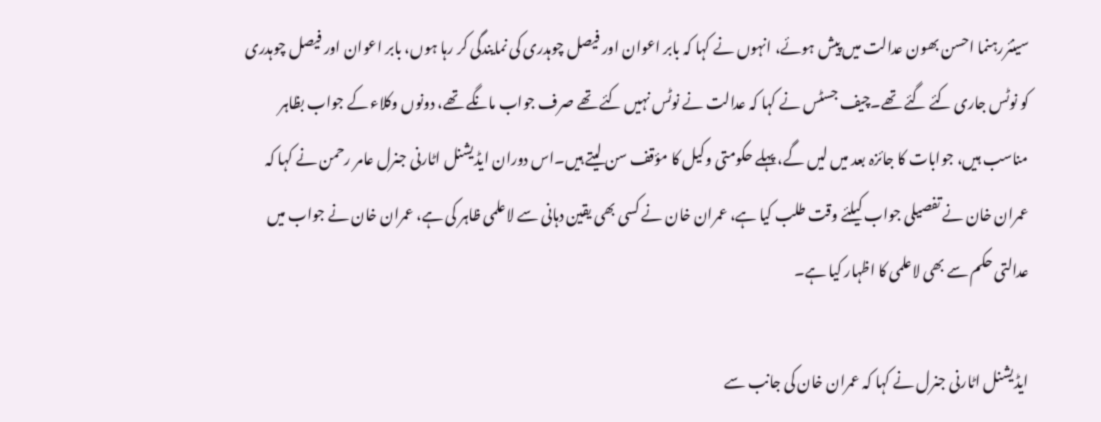سینئررہنما احسن بھون عدالت میں پیش ہوئے، انہوں نے کہا کہ بابر اعوان اور فیصل چوہدری کی نمایندگی کر رہا ہوں، بابر اعوان اور فیصل چوہدری کو نوٹس جاری کئے گئے تھے۔چیف جسٹس نے کہا کہ عدالت نے نوٹس نہیں کئے تھے صرف جواب مانگے تھے، دونوں وکلاء کے جواب بظاہر مناسب ہیں، جوابات کا جائزہ بعد میں لیں گے، پہلے حکومتی وکیل کا مؤقف سن لیتے ہیں۔اس دوران ایڈیشنل اٹارنی جنرل عامر رحمن نے کہا کہ عمران خان نے تفصیلی جواب کیلئے وقت طلب کیا ہے، عمران خان نے کسی بھی یقین دہانی سے لاعلمی ظاہر کی ہے، عمران خان نے جواب میں عدالتی حکم سے بھی لاعلمی کا اظہار کیا ہے۔

ایڈیشنل اٹارنی جنرل نے کہا کہ عمران خان کی جانب سے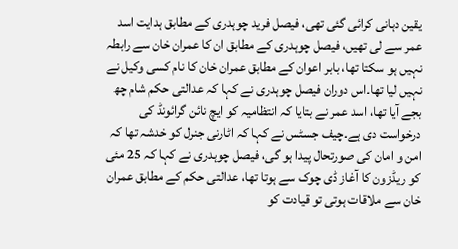یقین دہانی کرائی گئی تھی، فیصل فرید چوہدری کے مطابق ہدایت اسد عمر سے لی تھیں، فیصل چوہدری کے مطابق ان کا عمران خان سے رابطہ نہیں ہو سکتا تھا، بابر اعوان کے مطابق عمران خان کا نام کسی وکیل نے نہیں لیا تھا۔اس دوران فیصل چوہدری نے کہا کہ عدالتی حکم شام چھ بجے آیا تھا، اسد عمر نے بتایا کہ انتظامیہ کو ایچ نائن گرائونڈ کی درخواست دی ہے۔چیف جسٹس نے کہا کہ اٹارنی جنرل کو خدشہ تھا کہ امن و امان کی صورتحال پیدا ہو گی، فیصل چوہدری نے کہا کہ 25 مئی کو ریڈزون کا آغاز ڈی چوک سے ہوتا تھا، عدالتی حکم کے مطابق عمران خان سے ملاقات ہوتی تو قیادت کو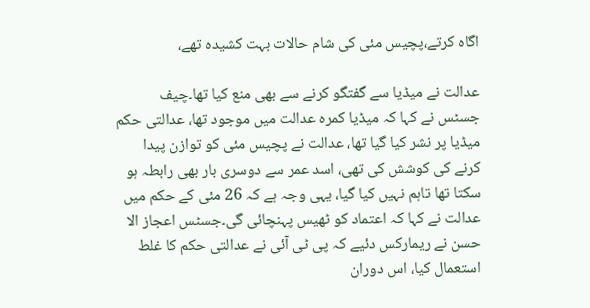اگاہ کرتے،پچیس مئی کی شام حالات بہت کشیدہ تھے،

عدالت نے میڈیا سے گفتگو کرنے سے بھی منع کیا تھا۔چیف جسٹس نے کہا کہ میڈیا کمرہ عدالت میں موجود تھا، عدالتی حکم میڈیا پر نشر کیا گیا تھا، عدالت نے پچیس مئی کو توازن پیدا کرنے کی کوشش کی تھی، اسد عمر سے دوسری بار بھی رابطہ ہو سکتا تھا تاہم نہیں کیا گیا، یہی وجہ ہے کہ 26 مئی کے حکم میں عدالت نے کہا کہ اعتماد کو ٹھیس پہنچائی گی۔جسٹس اعجاز الا حسن نے ریمارکس دئیے کہ پی ٹی آئی نے عدالتی حکم کا غلط استعمال کیا، اس دوران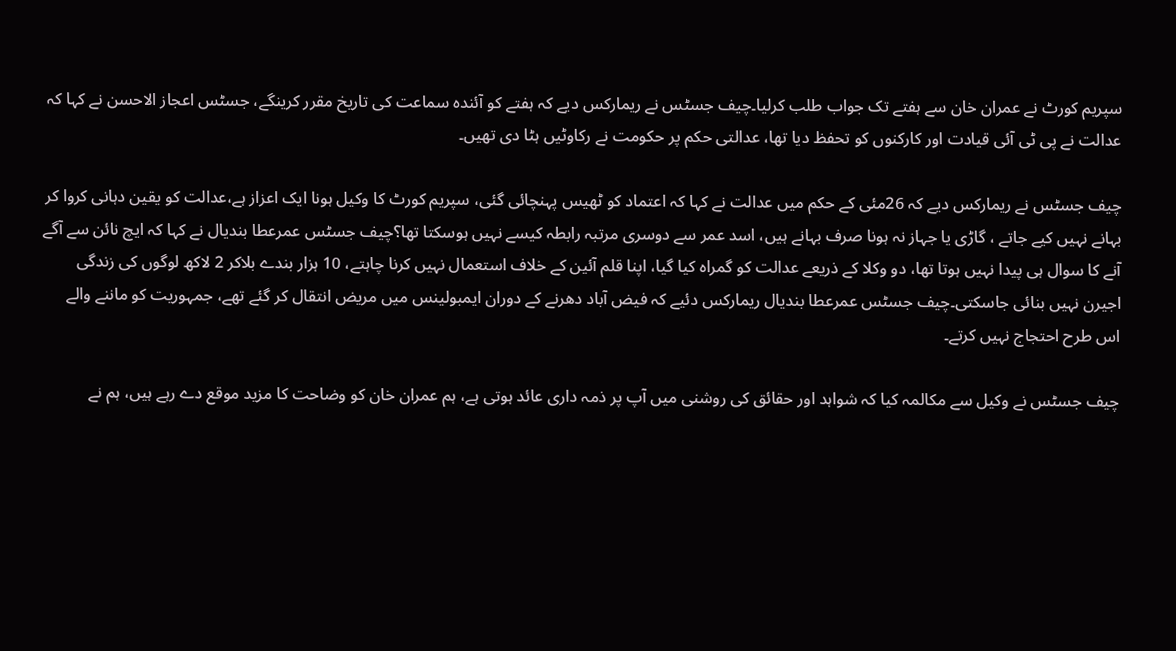سپریم کورٹ نے عمران خان سے ہفتے تک جواب طلب کرلیا۔چیف جسٹس نے ریمارکس دیے کہ ہفتے کو آئندہ سماعت کی تاریخ مقرر کرینگے، جسٹس اعجاز الاحسن نے کہا کہ عدالت نے پی ٹی آئی قیادت اور کارکنوں کو تحفظ دیا تھا، عدالتی حکم پر حکومت نے رکاوٹیں ہٹا دی تھیں۔

چیف جسٹس نے ریمارکس دیے کہ 26مئی کے حکم میں عدالت نے کہا کہ اعتماد کو ٹھیس پہنچائی گئی، سپریم کورٹ کا وکیل ہونا ایک اعزاز ہے،عدالت کو یقین دہانی کروا کر بہانے نہیں کیے جاتے ، گاڑی یا جہاز نہ ہونا صرف بہانے ہیں، اسد عمر سے دوسری مرتبہ رابطہ کیسے نہیں ہوسکتا تھا؟چیف جسٹس عمرعطا بندیال نے کہا کہ ایچ نائن سے آگے آنے کا سوال ہی پیدا نہیں ہوتا تھا، دو وکلا کے ذریعے عدالت کو گمراہ کیا گیا، اپنا قلم آئین کے خلاف استعمال نہیں کرنا چاہتے، 10 ہزار بندے بلاکر 2 لاکھ لوگوں کی زندگی اجیرن نہیں بنائی جاسکتی۔چیف جسٹس عمرعطا بندیال ریمارکس دئیے کہ فیض آباد دھرنے کے دوران ایمبولینس میں مریض انتقال کر گئے تھے، جمہوریت کو ماننے والے اس طرح احتجاج نہیں کرتے۔

چیف جسٹس نے وکیل سے مکالمہ کیا کہ شواہد اور حقائق کی روشنی میں آپ پر ذمہ داری عائد ہوتی ہے، ہم عمران خان کو وضاحت کا مزید موقع دے رہے ہیں، ہم نے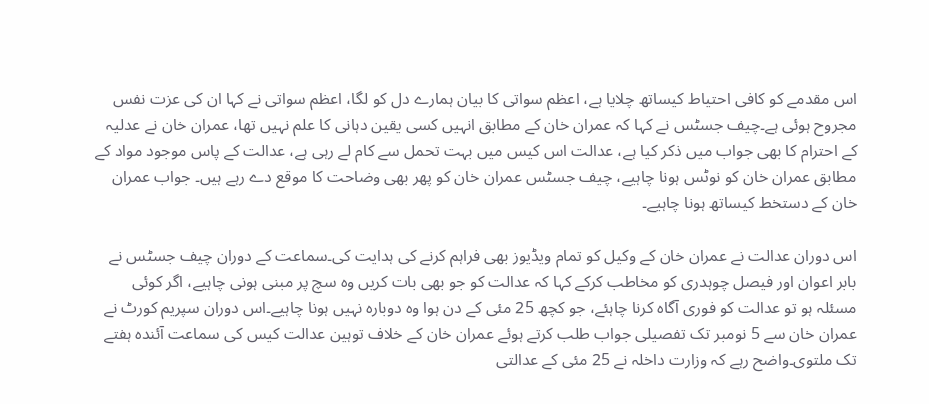اس مقدمے کو کافی احتیاط کیساتھ چلایا ہے، اعظم سواتی کا بیان ہمارے دل کو لگا، اعظم سواتی نے کہا ان کی عزت نفس مجروح ہوئی ہے۔چیف جسٹس نے کہا کہ عمران خان کے مطابق انہیں کسی یقین دہانی کا علم نہیں تھا، عمران خان نے عدلیہ کے احترام کا بھی جواب میں ذکر کیا ہے، عدالت اس کیس میں بہت تحمل سے کام لے رہی ہے، عدالت کے پاس موجود مواد کے مطابق عمران خان کو نوٹس ہونا چاہیے، چیف جسٹس عمران خان کو پھر بھی وضاحت کا موقع دے رہے ہیں۔ جواب عمران خان کے دستخط کیساتھ ہونا چاہیے۔

اس دوران عدالت نے عمران خان کے وکیل کو تمام ویڈیوز بھی فراہم کرنے کی ہدایت کی۔سماعت کے دوران چیف جسٹس نے بابر اعوان اور فیصل چوہدری کو مخاطب کرکے کہا کہ عدالت کو جو بھی بات کریں وہ سچ پر مبنی ہونی چاہیے، اگر کوئی مسئلہ ہو تو عدالت کو فوری آگاہ کرنا چاہئے، جو کچھ 25 مئی کے دن ہوا وہ دوبارہ نہیں ہونا چاہیے۔اس دوران سپریم کورٹ نے عمران خان سے 5 نومبر تک تفصیلی جواب طلب کرتے ہوئے عمران خان کے خلاف توہین عدالت کیس کی سماعت آئندہ ہفتے تک ملتوی۔واضح رہے کہ وزارت داخلہ نے 25 مئی کے عدالتی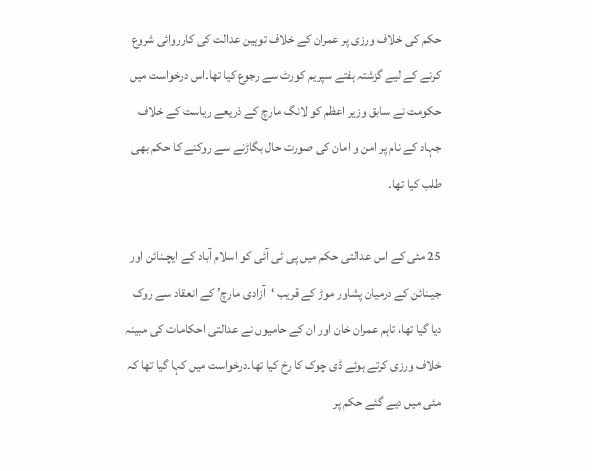حکم کی خلاف ورزی پر عمران کے خلاف توہین عدالت کی کارروائی شروع کرنے کے لیے گزشتہ ہفتے سپریم کورٹ سے رجوع کیا تھا۔اس درخواست میں حکومت نے سابق وزیر اعظم کو لانگ مارچ کے ذریعے ریاست کے خلاف جہاد کے نام پر امن و امان کی صورت حال بگاڑنے سے روکنے کا حکم بھی طلب کیا تھا۔

25 مئی کے اس عدالتی حکم میں پی ٹی آئی کو اسلام آباد کے ایچـنائن اور جیـنائن کے درمیان پشاور موڑ کے قریب ‘آزادی مارچ’ کے انعقاد سے روک دیا گیا تھا، تاہم عمران خان اور ان کے حامیوں نے عدالتی احکامات کی مبینہ خلاف ورزی کرتے ہوئے ڈی چوک کا رخ کیا تھا۔درخواست میں کہا گیا تھا کہ مئی میں دیے گئے حکم پر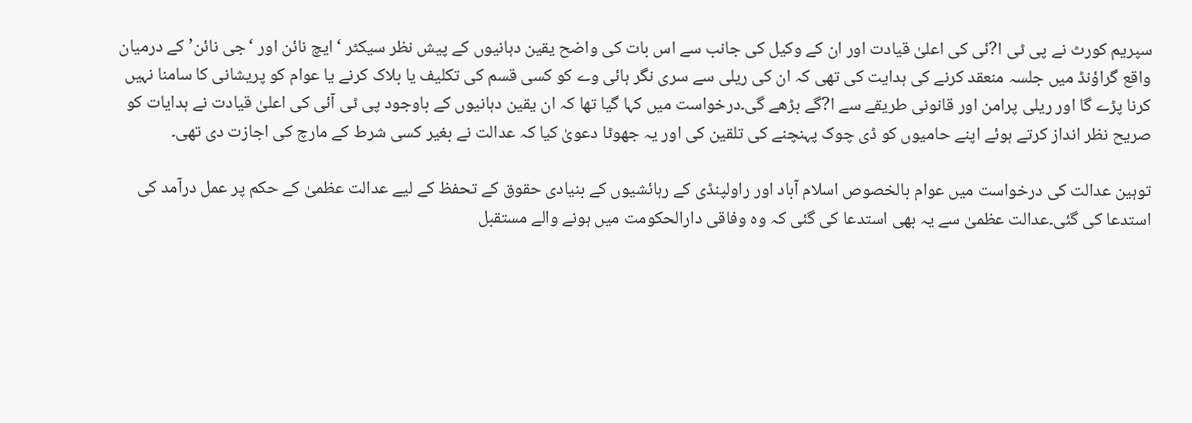سپریم کورٹ نے پی ٹی ا?ئی کی اعلیٰ قیادت اور ان کے وکیل کی جانب سے اس بات کی واضح یقین دہانیوں کے پیش نظر سیکٹر ‘ایچ نائن اور ‘جی نائن’ کے درمیان واقع گراؤنڈ میں جلسہ منعقد کرنے کی ہدایت کی تھی کہ ان کی ریلی سے سری نگر ہائی وے کو کسی قسم کی تکلیف یا بلاک کرنے یا عوام کو پریشانی کا سامنا نہیں کرنا پڑے گا اور ریلی پرامن اور قانونی طریقے سے ا?گے بڑھے گی۔درخواست میں کہا گیا تھا کہ ان یقین دہانیوں کے باوجود پی ٹی آئی کی اعلیٰ قیادت نے ہدایات کو صریح نظر انداز کرتے ہوئے اپنے حامیوں کو ڈی چوک پہنچنے کی تلقین کی اور یہ جھوٹا دعویٰ کیا کہ عدالت نے بغیر کسی شرط کے مارچ کی اجازت دی تھی۔

توہین عدالت کی درخواست میں عوام بالخصوص اسلام آباد اور راولپنڈی کے رہائشیوں کے بنیادی حقوق کے تحفظ کے لیے عدالت عظمیٰ کے حکم پر عمل درآمد کی استدعا کی گئی۔عدالت عظمیٰ سے یہ بھی استدعا کی گئی کہ وہ وفاقی دارالحکومت میں ہونے والے مستقبل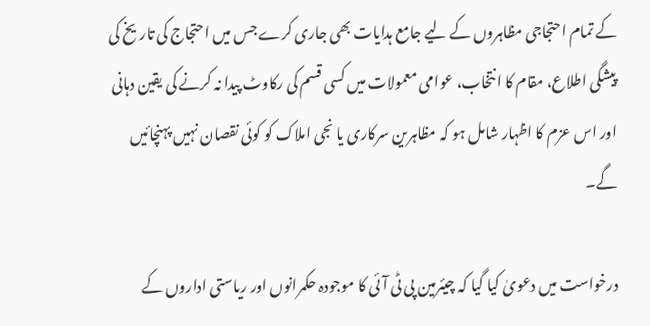کے تمام احتجاجی مظاہروں کے لیے جامع ہدایات بھی جاری کرے جس میں احتجاج کی تاریخ کی پیشگی اطلاع، مقام کا انتخاب، عوامی معمولات میں کسی قسم کی رکاوٹ پیدا نہ کرنے کی یقین دہانی اور اس عزم کا اظہار شامل ہو کہ مظاہرین سرکاری یا نجی املاک کو کوئی نقصان نہیں پہنچائیں گے۔

درخواست میں دعویٰ کیا گیا کہ چیئرمین پی ٹی آئی کا موجودہ حکمرانوں اور ریاستی اداروں کے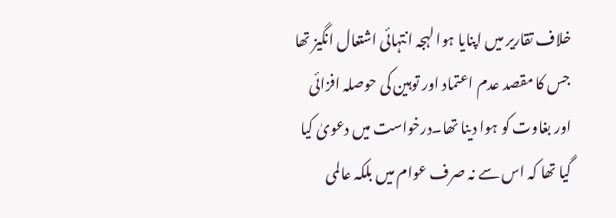خلاف تقاریر میں اپنایا ہوا لہجہ انتہائی اشتعال انگیز تھا جس کا مقصد عدم اعتماد اور توہین کی حوصلہ افزائی اور بغاوت کو ہوا دینا تھا۔درخواست میں دعویٰ کیا گیا تھا کہ اس سے نہ صرف عوام میں بلکہ عالمی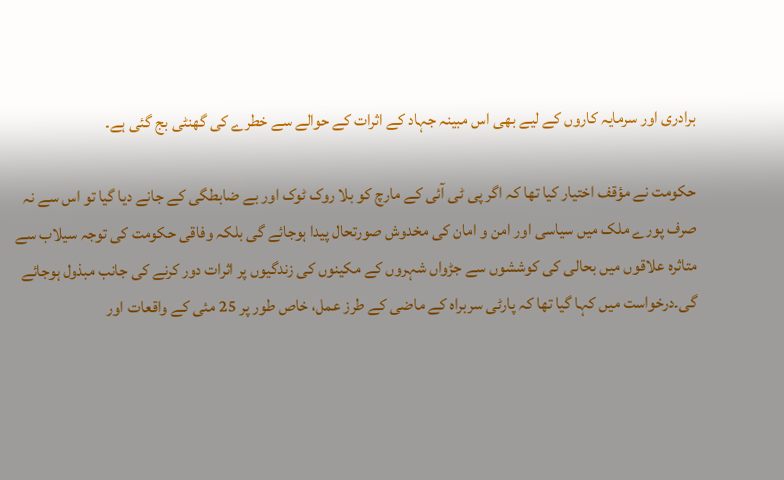برادری اور سرمایہ کاروں کے لیے بھی اس مبینہ جہاد کے اثرات کے حوالے سے خطرے کی گھنٹی بج گئی ہے۔

حکومت نے مؤقف اختیار کیا تھا کہ اگر پی ٹی آئی کے مارچ کو بلا روک ٹوک اور بے ضابطگی کے جانے دیا گیا تو اس سے نہ صرف پورے ملک میں سیاسی اور امن و امان کی مخدوش صورتحال پیدا ہوجائے گی بلکہ وفاقی حکومت کی توجہ سیلاب سے متاثرہ علاقوں میں بحالی کی کوششوں سے جڑواں شہروں کے مکینوں کی زندگیوں پر اثرات دور کرنے کی جانب مبذول ہوجائے گی۔درخواست میں کہا گیا تھا کہ پارٹی سربراہ کے ماضی کے طرز عمل، خاص طور پر 25 مئی کے واقعات اور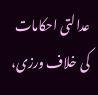عدالتی احکامات کی خلاف ورزی،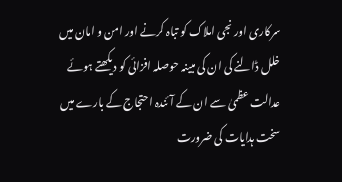سرکاری اور نجی املاک کو تباہ کرنے اور امن و امان میں خلل ڈالنے کی ان کی مبینہ حوصلہ افزائی کو دیکھتے ہوئے عدالت عظمیٰ سے ان کے آئندہ احتجاج کے بارے میں سخت ہدایات کی ضرورت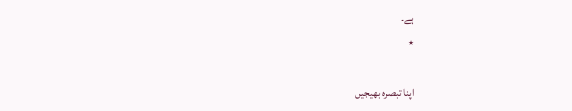ہے۔
٭

اپنا تبصرہ بھیجیں